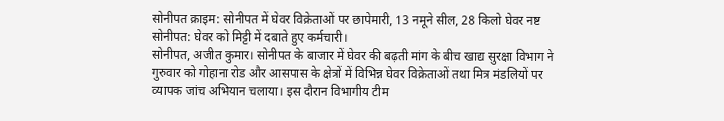सोनीपत क्राइम: सोनीपत में घेवर विक्रेताओं पर छापेमारी, 13 नमूने सील, 28 किलो घेवर नष्ट
सोनीपत: घेवर को मिट्टी में दबाते हुए कर्मचारी।
सोनीपत, अजीत कुमार। सोनीपत के बाजार में घेवर की बढ़ती मांग के बीच खाद्य सुरक्षा विभाग ने गुरुवार को गोहाना रोड और आसपास के क्षेत्रों में विभिन्न घेवर विक्रेताओं तथा मित्र मंडलियों पर व्यापक जांच अभियान चलाया। इस दौरान विभागीय टीम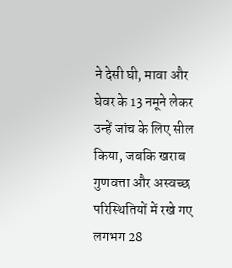ने देसी घी, मावा और घेवर के 13 नमूने लेकर उन्हें जांच के लिए सील किया, जबकि खराब गुणवत्ता और अस्वच्छ परिस्थितियों में रखे गए लगभग 28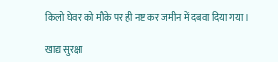किलो घेवर को मौके पर ही नष्ट कर जमीन में दबवा दिया गया।

खाद्य सुरक्षा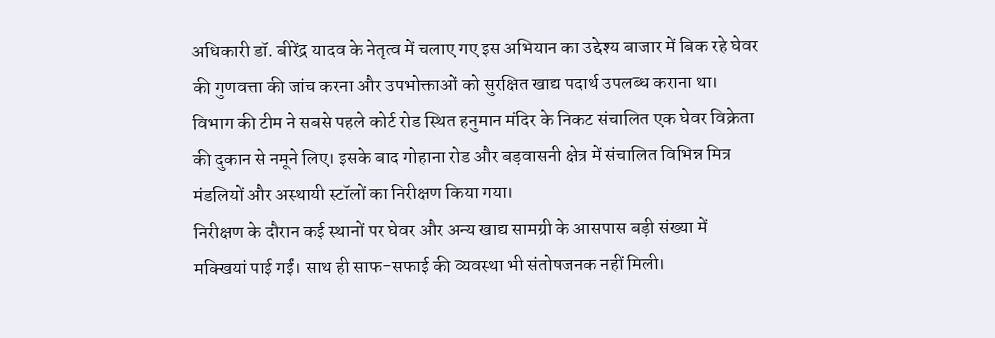अधिकारी डॉ. बीरेंद्र यादव के नेतृत्व में चलाए गए इस अभियान का उद्देश्य बाजार में बिक रहे घेवर की गुणवत्ता की जांच करना और उपभोक्ताओं को सुरक्षित खाद्य पदार्थ उपलब्ध कराना था। विभाग की टीम ने सबसे पहले कोर्ट रोड स्थित हनुमान मंदिर के निकट संचालित एक घेवर विक्रेता की दुकान से नमूने लिए। इसके बाद गोहाना रोड और बड़वासनी क्षेत्र में संचालित विभिन्न मित्र मंडलियों और अस्थायी स्टॉलों का निरीक्षण किया गया।
निरीक्षण के दौरान कई स्थानों पर घेवर और अन्य खाद्य सामग्री के आसपास बड़ी संख्या में मक्खियां पाई गईं। साथ ही साफ-सफाई की व्यवस्था भी संतोषजनक नहीं मिली।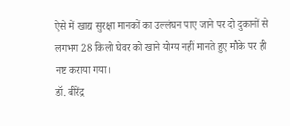ऐसे में खाद्य सुरक्षा मानकों का उल्लंघन पाए जाने पर दो दुकानों से लगभग 28 किलो घेवर को खाने योग्य नहीं मानते हुए मौके पर ही नष्ट कराया गया।
डॉ. बीरेंद्र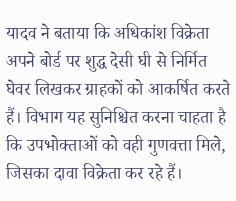यादव ने बताया कि अधिकांश विक्रेता अपने बोर्ड पर शुद्ध देसी घी से निर्मित घेवर लिखकर ग्राहकों को आकर्षित करते हैं। विभाग यह सुनिश्चित करना चाहता है कि उपभोक्ताओं को वही गुणवत्ता मिले, जिसका दावा विक्रेता कर रहे हैं।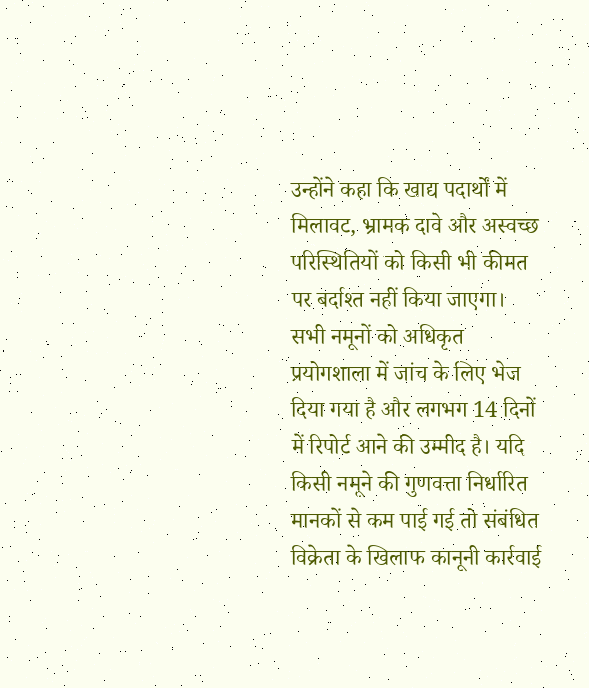उन्होंने कहा कि खाद्य पदार्थों में मिलावट, भ्रामक दावे और अस्वच्छ परिस्थितियों को किसी भी कीमत पर बर्दाश्त नहीं किया जाएगा।
सभी नमूनों को अधिकृत प्रयोगशाला में जांच के लिए भेज दिया गया है और लगभग 14 दिनों में रिपोर्ट आने की उम्मीद है। यदि किसी नमूने की गुणवत्ता निर्धारित मानकों से कम पाई गई तो संबंधित विक्रेता के खिलाफ कानूनी कार्रवाई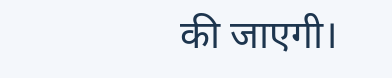की जाएगी।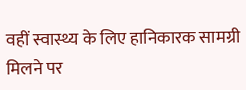वहीं स्वास्थ्य के लिए हानिकारक सामग्री मिलने पर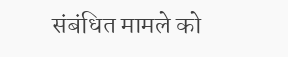संबंधित मामले को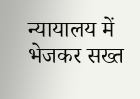न्यायालय में भेजकर सख्त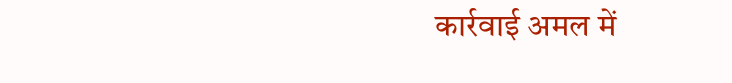कार्रवाई अमल में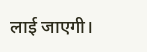लाई जाएगी।